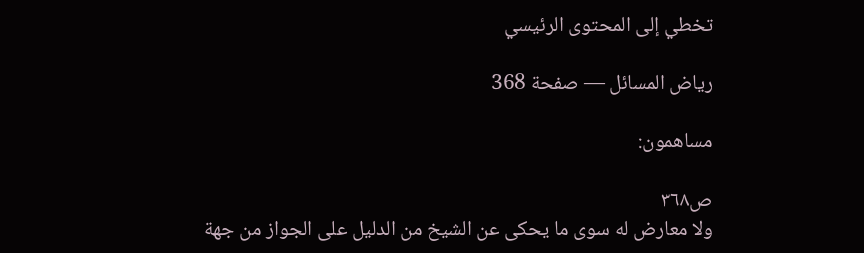تخطي إلى المحتوى الرئيسي

رياض المسائل — صفحة 368

مساهمون:

ص٣٦٨
ولا معارض له سوى ما يحكى عن الشيخ من الدليل على الجواز من جهة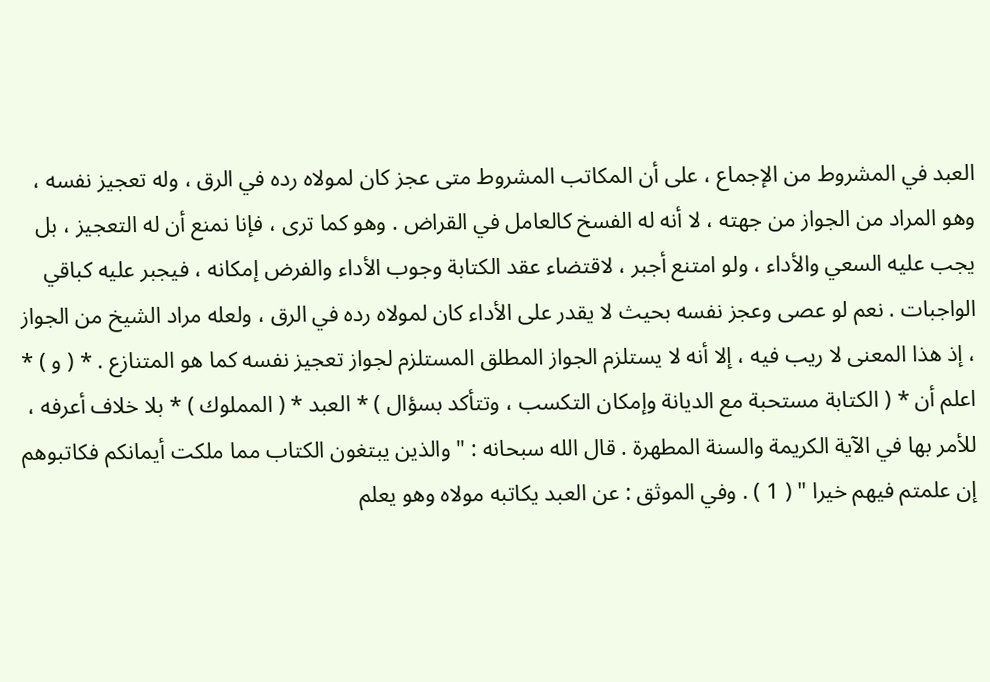العبد في المشروط من الإجماع ، على أن المكاتب المشروط متى عجز كان لمولاه رده في الرق ، وله تعجيز نفسه ، وهو المراد من الجواز من جهته ، لا أنه له الفسخ كالعامل في القراض . وهو كما ترى ، فإنا نمنع أن له التعجيز ، بل يجب عليه السعي والأداء ، ولو امتنع أجبر ، لاقتضاء عقد الكتابة وجوب الأداء والفرض إمكانه ، فيجبر عليه كباقي الواجبات . نعم لو عصى وعجز نفسه بحيث لا يقدر على الأداء كان لمولاه رده في الرق ، ولعله مراد الشيخ من الجواز ، إذ هذا المعنى لا ريب فيه ، إلا أنه لا يستلزم الجواز المطلق المستلزم لجواز تعجيز نفسه كما هو المتنازع . * ( و ) * اعلم أن * ( الكتابة مستحبة مع الديانة وإمكان التكسب ، وتتأكد بسؤال ) * العبد * ( المملوك ) * بلا خلاف أعرفه ، للأمر بها في الآية الكريمة والسنة المطهرة . قال الله سبحانه : " والذين يبتغون الكتاب مما ملكت أيمانكم فكاتبوهم إن علمتم فيهم خيرا " ( 1 ) . وفي الموثق : عن العبد يكاتبه مولاه وهو يعلم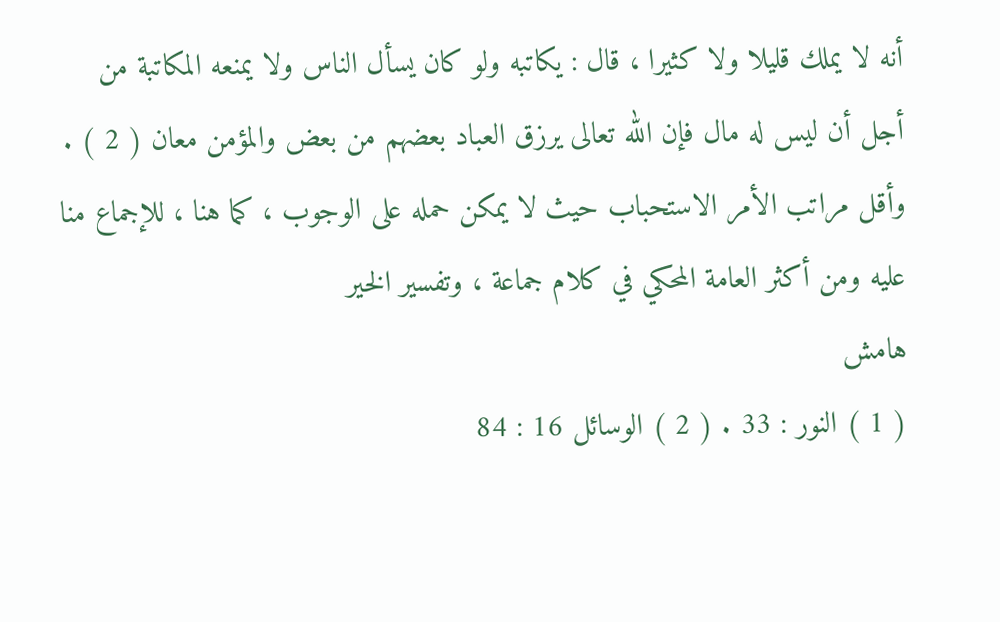أنه لا يملك قليلا ولا كثيرا ، قال : يكاتبه ولو كان يسأل الناس ولا يمنعه المكاتبة من أجل أن ليس له مال فإن الله تعالى يرزق العباد بعضهم من بعض والمؤمن معان ( 2 ) . وأقل مراتب الأمر الاستحباب حيث لا يمكن حمله على الوجوب ، كما هنا ، للإجماع منا عليه ومن أكثر العامة المحكي في كلام جماعة ، وتفسير الخير
هامش
( 1 ) النور : 33 . ( 2 ) الوسائل 16 : 84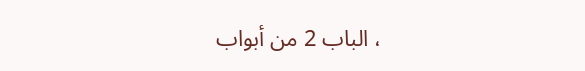، الباب 2 من أبواب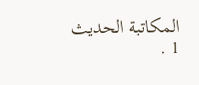المكاتبة الحديث 1 .